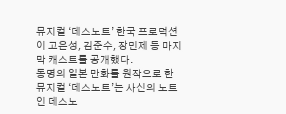뮤지컬 ‘데스노트’ 한국 프로덕션이 고은성, 김준수, 장민제 등 마지막 캐스트를 공개했다.
동명의 일본 만화를 원작으로 한 뮤지컬 ‘데스노트’는 사신의 노트인 데스노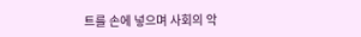트를 손에 넣으며 사회의 악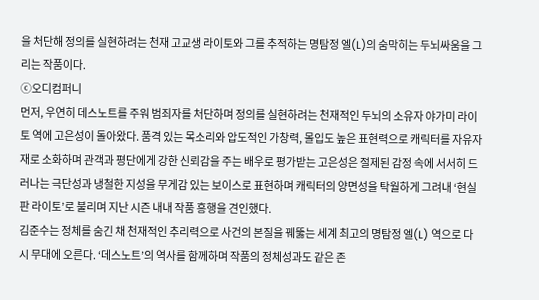을 처단해 정의를 실현하려는 천재 고교생 라이토와 그를 추적하는 명탐정 엘(L)의 숨막히는 두뇌싸움을 그리는 작품이다.
ⓒ오디컴퍼니
먼저, 우연히 데스노트를 주워 범죄자를 처단하며 정의를 실현하려는 천재적인 두뇌의 소유자 야가미 라이토 역에 고은성이 돌아왔다. 품격 있는 목소리와 압도적인 가창력, 몰입도 높은 표현력으로 캐릭터를 자유자재로 소화하며 관객과 평단에게 강한 신뢰감을 주는 배우로 평가받는 고은성은 절제된 감정 속에 서서히 드러나는 극단성과 냉철한 지성을 무게감 있는 보이스로 표현하며 캐릭터의 양면성을 탁월하게 그려내 ‘현실판 라이토’로 불리며 지난 시즌 내내 작품 흥행을 견인했다.
김준수는 정체를 숨긴 채 천재적인 추리력으로 사건의 본질을 꿰뚫는 세계 최고의 명탐정 엘(L) 역으로 다시 무대에 오른다. ‘데스노트’의 역사를 함께하며 작품의 정체성과도 같은 존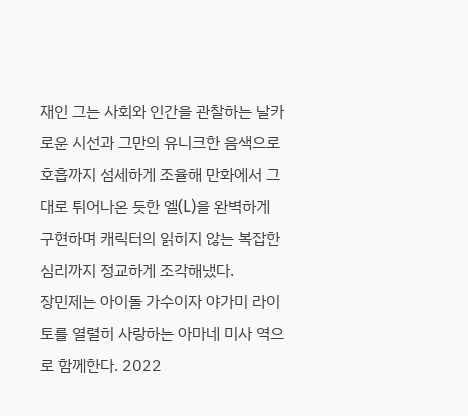재인 그는 사회와 인간을 관찰하는 날카로운 시선과 그만의 유니크한 음색으로 호흡까지 섬세하게 조율해 만화에서 그대로 튀어나온 듯한 엘(L)을 완벽하게 구현하며 캐릭터의 읽히지 않는 복잡한 심리까지 정교하게 조각해냈다.
장민제는 아이돌 가수이자 야가미 라이토를 열렬히 사랑하는 아마네 미사 역으로 함께한다. 2022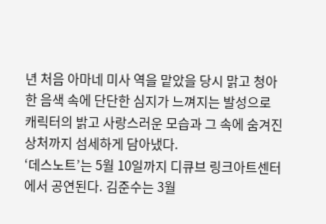년 처음 아마네 미사 역을 맡았을 당시 맑고 청아한 음색 속에 단단한 심지가 느껴지는 발성으로 캐릭터의 밝고 사랑스러운 모습과 그 속에 숨겨진 상처까지 섬세하게 담아냈다.
‘데스노트’는 5월 10일까지 디큐브 링크아트센터에서 공연된다. 김준수는 3월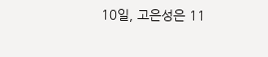10일, 고은성은 11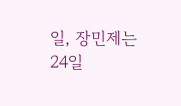일, 장민제는 24일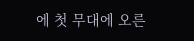에 첫 무대에 오른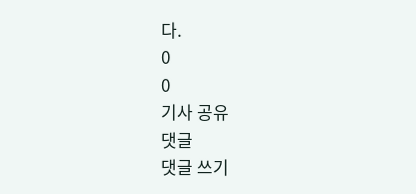다.
0
0
기사 공유
댓글
댓글 쓰기